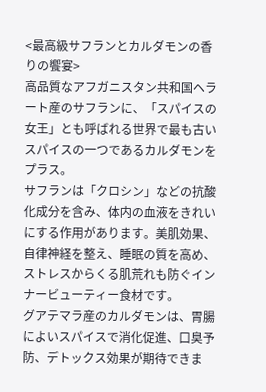<最高級サフランとカルダモンの香りの饗宴>
高品質なアフガニスタン共和国ヘラート産のサフランに、「スパイスの女王」とも呼ばれる世界で最も古いスパイスの一つであるカルダモンをプラス。
サフランは「クロシン」などの抗酸化成分を含み、体内の血液をきれいにする作用があります。美肌効果、自律神経を整え、睡眠の質を高め、ストレスからくる肌荒れも防ぐインナービューティー食材です。
グアテマラ産のカルダモンは、胃腸によいスパイスで消化促進、口臭予防、デトックス効果が期待できま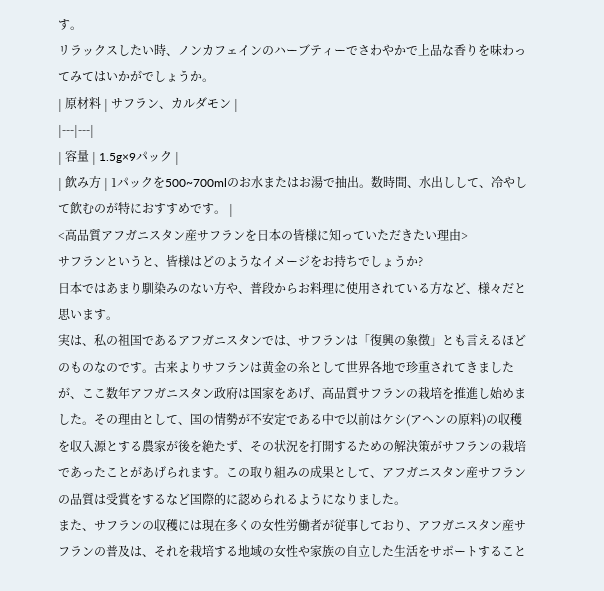す。
リラックスしたい時、ノンカフェインのハーブティーでさわやかで上品な香りを味わってみてはいかがでしょうか。
| 原材料 | サフラン、カルダモン |
|---|---|
| 容量 | 1.5g×9パック |
| 飲み方 | 1パックを500~700mlのお水またはお湯で抽出。数時間、水出しして、冷やして飲むのが特におすすめです。 |
<⾼品質アフガニスタン産サフランを⽇本の皆様に知っていただきたい理由>
サフランというと、皆様はどのようなイメージをお持ちでしょうか?
⽇本ではあまり馴染みのない⽅や、普段からお料理に使⽤されている⽅など、様々だと思います。
実は、私の祖国であるアフガニスタンでは、サフランは「復興の象徴」とも⾔えるほどのものなのです。古来よりサフランは⻩⾦の⽷として世界各地で珍重されてきましたが、ここ数年アフガニスタン政府は国家をあげ、⾼品質サフランの栽培を推進し始めました。その理由として、国の情勢が不安定である中で以前はケシ(アヘンの原料)の収穫を収⼊源とする農家が後を絶たず、その状況を打開するための解決策がサフランの栽培であったことがあげられます。この取り組みの成果として、アフガニスタン産サフランの品質は受賞をするなど国際的に認められるようになりました。
また、サフランの収穫には現在多くの⼥性労働者が従事しており、アフガニスタン産サフランの普及は、それを栽培する地域の⼥性や家族の⾃⽴した⽣活をサポートすること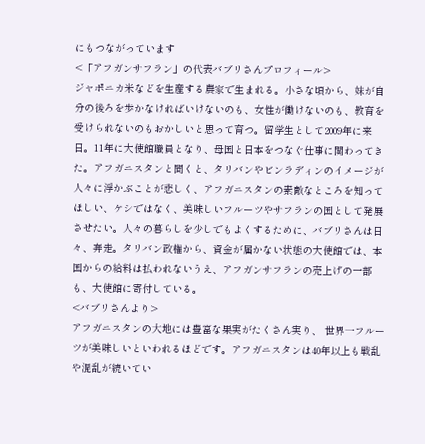にもつながっています
<「アフガンサフラン」の代表バブリさんプロフィール>
ジャポニカ米などを生産する農家で生まれる。小さな頃から、妹が自分の後ろを歩かなければいけないのも、女性が働けないのも、教育を受けられないのもおかしいと思って育つ。留学生として2009年に来日。11年に大使館職員となり、母国と日本をつなぐ仕事に関わってきた。アフガニスタンと聞くと、タリバンやビンラディンのイメージが人々に浮かぶことが悲しく、アフガニスタンの素敵なところを知ってほしい、ケシではなく、美味しいフルーツやサフランの国として発展させたい。人々の暮らしを少しでもよくするために、バブリさんは日々、奔走。タリバン政権から、資金が届かない状態の大使館では、本国からの給料は払われないうえ、アフガンサフランの売上げの一部も、大使館に寄付している。
<バブリさんより>
アフガニスタンの⼤地には豊富な果実がたくさん実り、 世界⼀フルーツが美味しいといわれるほどです。アフガニスタンは40年以上も戦乱や混乱が続いてい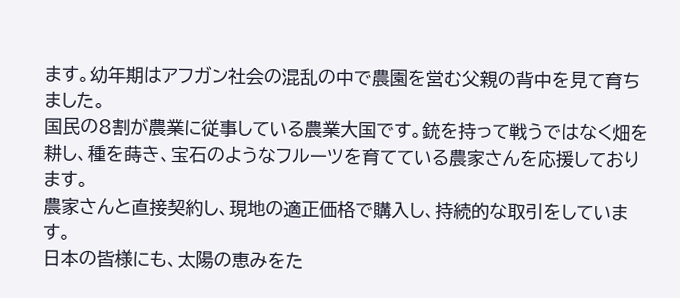ます。幼年期はアフガン社会の混乱の中で農園を営む⽗親の背中を⾒て育ちました。
国⺠の8割が農業に従事している農業⼤国です。銃を持って戦うではなく畑を耕し、種を蒔き、宝⽯のようなフルーツを育てている農家さんを応援しております。
農家さんと直接契約し、現地の適正価格で購⼊し、持続的な取引をしています。
⽇本の皆様にも、太陽の恵みをた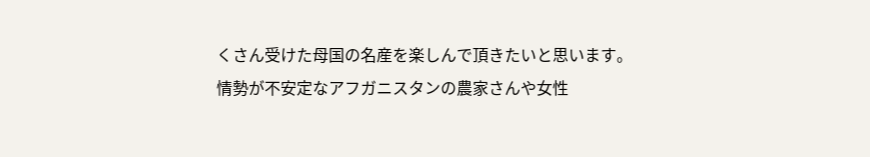くさん受けた⺟国の名産を楽しんで頂きたいと思います。
情勢が不安定なアフガニスタンの農家さんや⼥性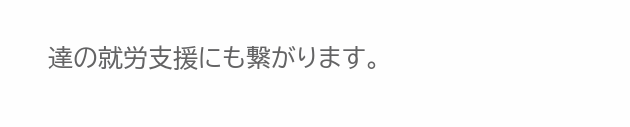達の就労⽀援にも繋がります。